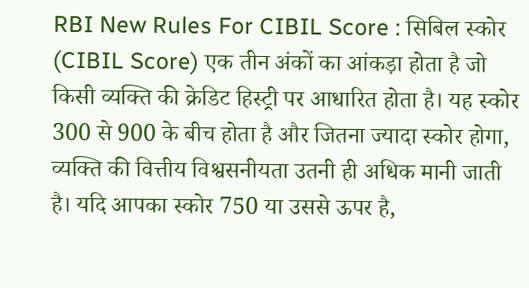RBI New Rules For CIBIL Score : सिबिल स्कोर (CIBIL Score) एक तीन अंकों का आंकड़ा होता है जो किसी व्यक्ति की क्रेडिट हिस्ट्री पर आधारित होता है। यह स्कोर 300 से 900 के बीच होता है और जितना ज्यादा स्कोर होगा, व्यक्ति की वित्तीय विश्वसनीयता उतनी ही अधिक मानी जाती है। यदि आपका स्कोर 750 या उससे ऊपर है,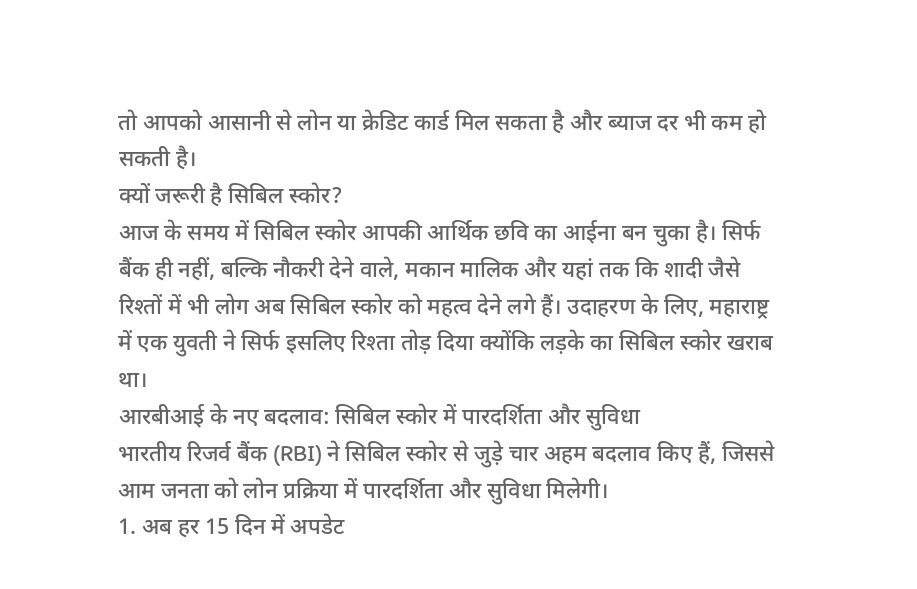तो आपको आसानी से लोन या क्रेडिट कार्ड मिल सकता है और ब्याज दर भी कम हो सकती है।
क्यों जरूरी है सिबिल स्कोर?
आज के समय में सिबिल स्कोर आपकी आर्थिक छवि का आईना बन चुका है। सिर्फ बैंक ही नहीं, बल्कि नौकरी देने वाले, मकान मालिक और यहां तक कि शादी जैसे रिश्तों में भी लोग अब सिबिल स्कोर को महत्व देने लगे हैं। उदाहरण के लिए, महाराष्ट्र में एक युवती ने सिर्फ इसलिए रिश्ता तोड़ दिया क्योंकि लड़के का सिबिल स्कोर खराब था।
आरबीआई के नए बदलाव: सिबिल स्कोर में पारदर्शिता और सुविधा
भारतीय रिजर्व बैंक (RBI) ने सिबिल स्कोर से जुड़े चार अहम बदलाव किए हैं, जिससे आम जनता को लोन प्रक्रिया में पारदर्शिता और सुविधा मिलेगी।
1. अब हर 15 दिन में अपडेट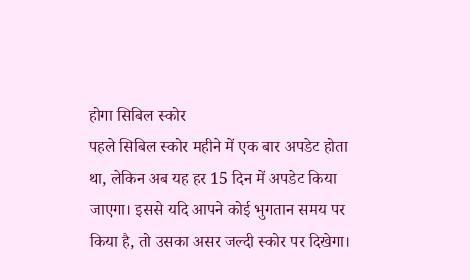होगा सिबिल स्कोर
पहले सिबिल स्कोर महीने में एक बार अपडेट होता था, लेकिन अब यह हर 15 दिन में अपडेट किया जाएगा। इससे यदि आपने कोई भुगतान समय पर किया है, तो उसका असर जल्दी स्कोर पर दिखेगा।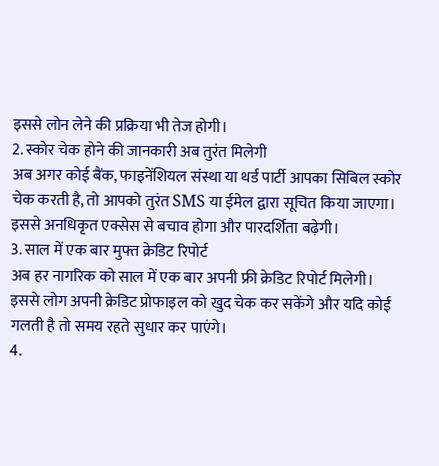इससे लोन लेने की प्रक्रिया भी तेज होगी।
2. स्कोर चेक होने की जानकारी अब तुरंत मिलेगी
अब अगर कोई बैंक, फाइनेंशियल संस्था या थर्ड पार्टी आपका सिबिल स्कोर चेक करती है, तो आपको तुरंत SMS या ईमेल द्वारा सूचित किया जाएगा। इससे अनधिकृत एक्सेस से बचाव होगा और पारदर्शिता बढ़ेगी।
3. साल में एक बार मुफ्त क्रेडिट रिपोर्ट
अब हर नागरिक को साल में एक बार अपनी फ्री क्रेडिट रिपोर्ट मिलेगी। इससे लोग अपनी क्रेडिट प्रोफाइल को खुद चेक कर सकेंगे और यदि कोई गलती है तो समय रहते सुधार कर पाएंगे।
4.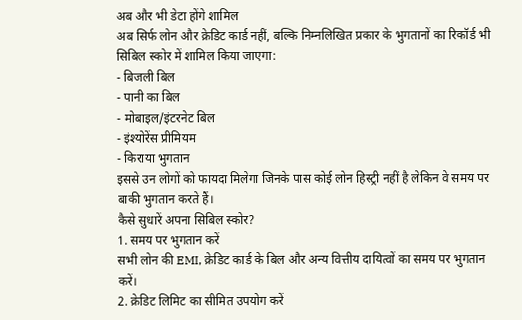अब और भी डेटा होंगे शामिल
अब सिर्फ लोन और क्रेडिट कार्ड नहीं, बल्कि निम्नलिखित प्रकार के भुगतानों का रिकॉर्ड भी सिबिल स्कोर में शामिल किया जाएगा:
- बिजली बिल
- पानी का बिल
- मोबाइल/इंटरनेट बिल
- इंश्योरेंस प्रीमियम
- किराया भुगतान
इससे उन लोगों को फायदा मिलेगा जिनके पास कोई लोन हिस्ट्री नहीं है लेकिन वे समय पर बाकी भुगतान करते हैं।
कैसे सुधारें अपना सिबिल स्कोर?
1. समय पर भुगतान करें
सभी लोन की EMI, क्रेडिट कार्ड के बिल और अन्य वित्तीय दायित्वों का समय पर भुगतान करें।
2. क्रेडिट लिमिट का सीमित उपयोग करें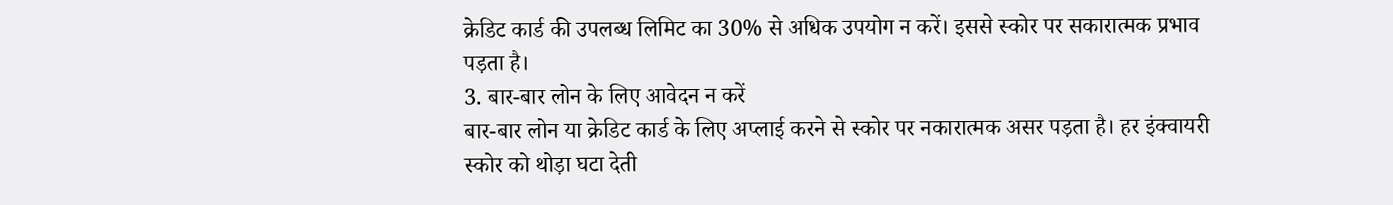क्रेडिट कार्ड की उपलब्ध लिमिट का 30% से अधिक उपयोग न करें। इससे स्कोर पर सकारात्मक प्रभाव पड़ता है।
3. बार-बार लोन के लिए आवेदन न करें
बार-बार लोन या क्रेडिट कार्ड के लिए अप्लाई करने से स्कोर पर नकारात्मक असर पड़ता है। हर इंक्वायरी स्कोर को थोड़ा घटा देती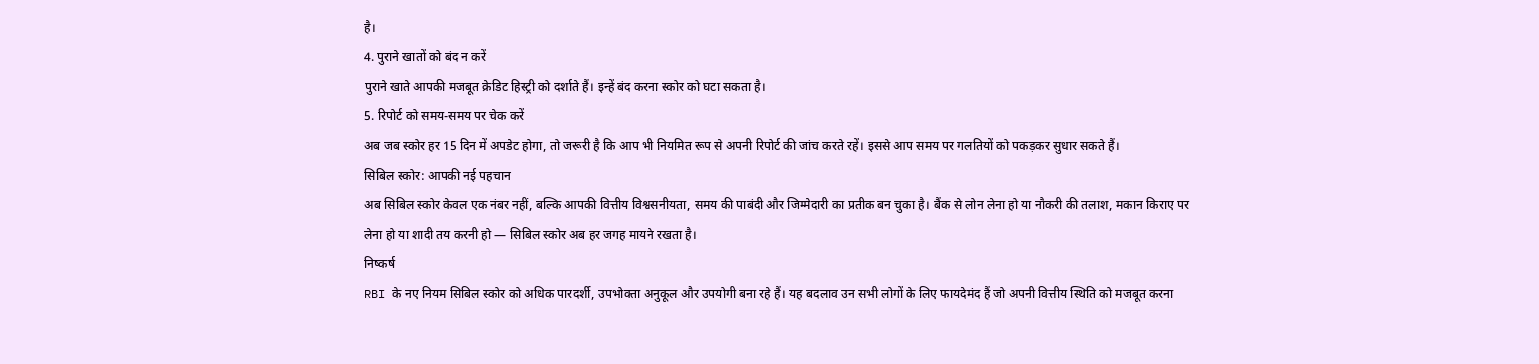है।
4. पुराने खातों को बंद न करें
पुराने खाते आपकी मजबूत क्रेडिट हिस्ट्री को दर्शाते हैं। इन्हें बंद करना स्कोर को घटा सकता है।
5. रिपोर्ट को समय-समय पर चेक करें
अब जब स्कोर हर 15 दिन में अपडेट होगा, तो जरूरी है कि आप भी नियमित रूप से अपनी रिपोर्ट की जांच करते रहें। इससे आप समय पर गलतियों को पकड़कर सुधार सकते हैं।
सिबिल स्कोर: आपकी नई पहचान
अब सिबिल स्कोर केवल एक नंबर नहीं, बल्कि आपकी वित्तीय विश्वसनीयता, समय की पाबंदी और जिम्मेदारी का प्रतीक बन चुका है। बैंक से लोन लेना हो या नौकरी की तलाश, मकान किराए पर लेना हो या शादी तय करनी हो — सिबिल स्कोर अब हर जगह मायने रखता है।
निष्कर्ष
RBI के नए नियम सिबिल स्कोर को अधिक पारदर्शी, उपभोक्ता अनुकूल और उपयोगी बना रहे हैं। यह बदलाव उन सभी लोगों के लिए फायदेमंद हैं जो अपनी वित्तीय स्थिति को मजबूत करना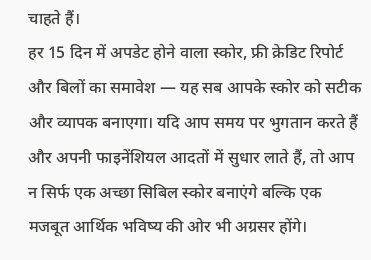चाहते हैं।
हर 15 दिन में अपडेट होने वाला स्कोर, फ्री क्रेडिट रिपोर्ट और बिलों का समावेश — यह सब आपके स्कोर को सटीक और व्यापक बनाएगा। यदि आप समय पर भुगतान करते हैं और अपनी फाइनेंशियल आदतों में सुधार लाते हैं, तो आप न सिर्फ एक अच्छा सिबिल स्कोर बनाएंगे बल्कि एक मजबूत आर्थिक भविष्य की ओर भी अग्रसर होंगे।